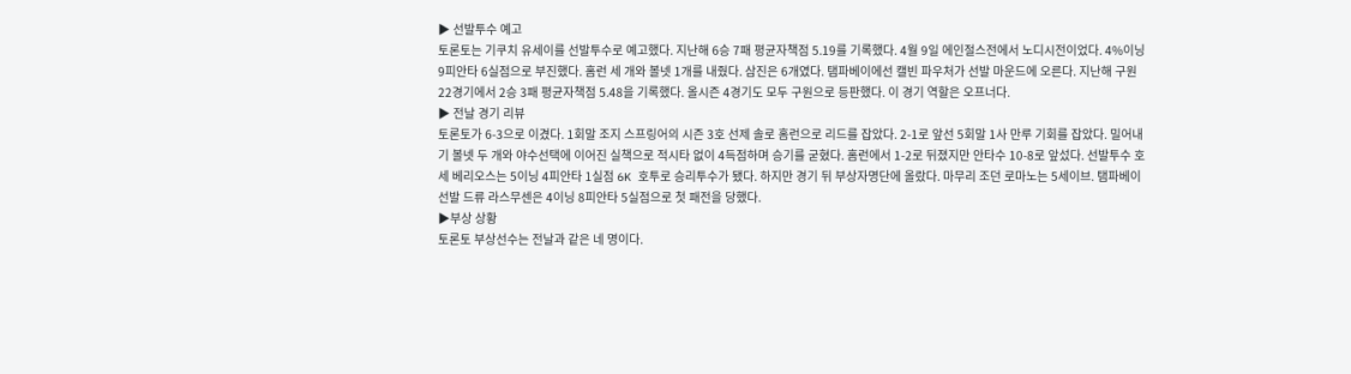▶ 선발투수 예고
토론토는 기쿠치 유세이를 선발투수로 예고했다. 지난해 6승 7패 평균자책점 5.19를 기록했다. 4월 9일 에인절스전에서 노디시전이었다. 4%이닝 9피안타 6실점으로 부진했다. 홈런 세 개와 볼넷 1개를 내줬다. 삼진은 6개였다. 탬파베이에선 캘빈 파우처가 선발 마운드에 오른다. 지난해 구원 22경기에서 2승 3패 평균자책점 5.48을 기록했다. 올시즌 4경기도 모두 구원으로 등판했다. 이 경기 역할은 오프너다.
▶ 전날 경기 리뷰
토론토가 6-3으로 이겼다. 1회말 조지 스프링어의 시즌 3호 선제 솔로 홈런으로 리드를 잡았다. 2-1로 앞선 5회말 1사 만루 기회를 잡았다. 밀어내기 볼넷 두 개와 야수선택에 이어진 실책으로 적시타 없이 4득점하며 승기를 굳혔다. 홈런에서 1-2로 뒤졌지만 안타수 10-8로 앞섰다. 선발투수 호세 베리오스는 5이닝 4피안타 1실점 6K 호투로 승리투수가 됐다. 하지만 경기 뒤 부상자명단에 올랐다. 마무리 조던 로마노는 5세이브. 탬파베이 선발 드류 라스무센은 4이닝 8피안타 5실점으로 첫 패전을 당했다.
▶부상 상황
토론토 부상선수는 전날과 같은 네 명이다.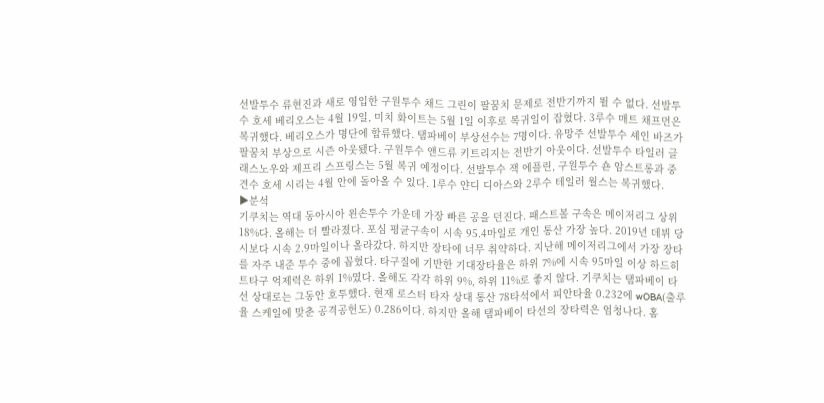선발투수 류현진과 새로 영입한 구원투수 채드 그린이 팔꿈치 문제로 전반기까지 뛸 수 없다. 선발투수 호세 베리오스는 4월 19일, 미치 화이트는 5월 1일 이후로 복귀일이 잡혔다. 3루수 매트 채프먼은 복귀했다. 베리오스가 명단에 합류했다. 탬파베이 부상선수는 7명이다. 유망주 선발투수 셰인 바즈가 팔꿈치 부상으로 시즌 아웃됐다. 구원투수 앤드류 키트리지는 전반기 아웃이다. 선발투수 타일러 글래스노우와 제프리 스프링스는 5월 복귀 예정이다. 선발투수 잭 에플린, 구원투수 숀 암스트롱과 중견수 호세 시리는 4월 안에 돌아올 수 있다. 1루수 얀디 디아스와 2루수 테일러 월스는 복귀했다.
▶분석
기쿠치는 역대 동아시아 왼손투수 가운데 가장 빠른 공을 던진다. 패스트볼 구속은 메이저리그 상위 18%다. 올해는 더 빨라졌다. 포심 평균구속이 시속 95.4마일로 개인 통산 가장 높다. 2019년 데뷔 당시보다 시속 2.9마일이나 올라갔다. 하지만 장타에 너무 취약하다. 지난해 메이저리그에서 가장 장타를 자주 내준 투수 중에 꼽혔다. 타구질에 기반한 기대장타율은 하위 7%에 시속 95마일 이상 하드히트타구 억제력은 하위 1%였다. 올해도 각각 하위 9%, 하위 11%로 좋지 않다. 기쿠치는 탬파베이 타선 상대로는 그동안 호투했다. 현재 로스터 타자 상대 통산 78타석에서 피안타율 0.232에 wOBA(출루율 스케일에 맞춘 공격공헌도) 0.286이다. 하지만 올해 탬파베이 타선의 장타력은 엄청나다. 홈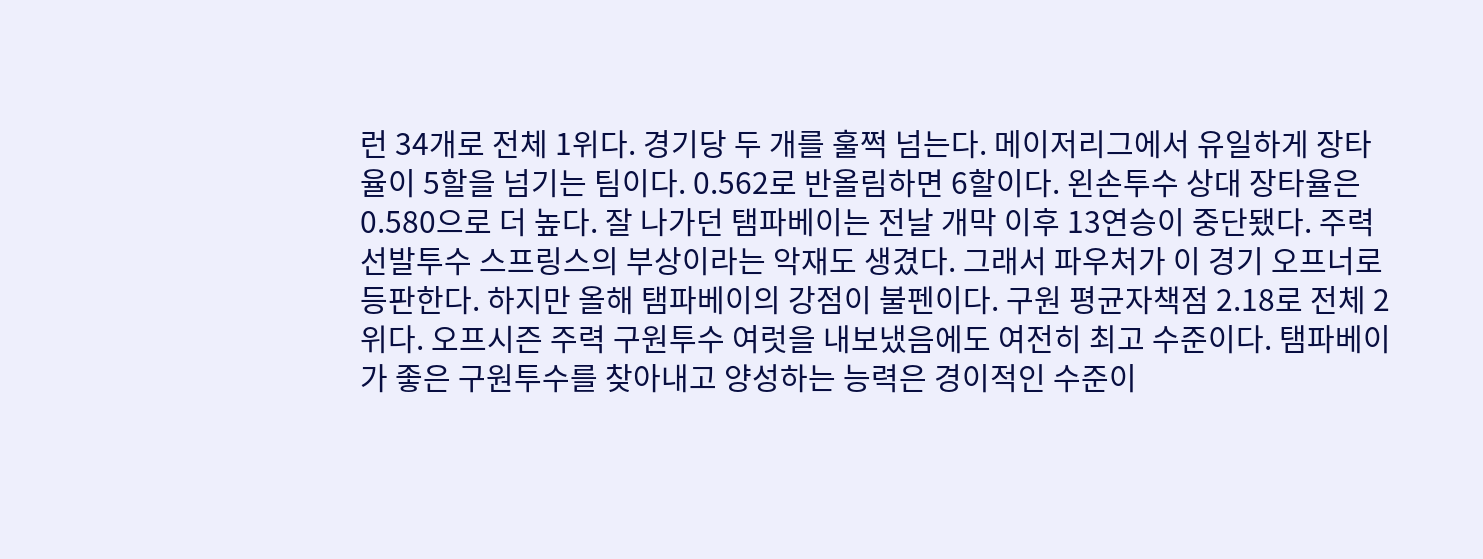런 34개로 전체 1위다. 경기당 두 개를 훌쩍 넘는다. 메이저리그에서 유일하게 장타율이 5할을 넘기는 팀이다. 0.562로 반올림하면 6할이다. 왼손투수 상대 장타율은 0.580으로 더 높다. 잘 나가던 탬파베이는 전날 개막 이후 13연승이 중단됐다. 주력 선발투수 스프링스의 부상이라는 악재도 생겼다. 그래서 파우처가 이 경기 오프너로 등판한다. 하지만 올해 탬파베이의 강점이 불펜이다. 구원 평균자책점 2.18로 전체 2위다. 오프시즌 주력 구원투수 여럿을 내보냈음에도 여전히 최고 수준이다. 탬파베이가 좋은 구원투수를 찾아내고 양성하는 능력은 경이적인 수준이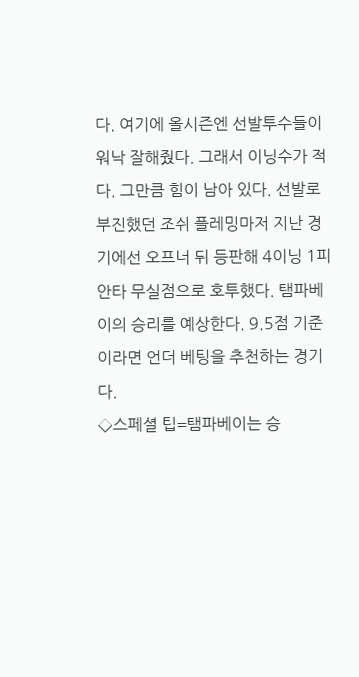다. 여기에 올시즌엔 선발투수들이 워낙 잘해줬다. 그래서 이닝수가 적다. 그만큼 힘이 남아 있다. 선발로 부진했던 조쉬 플레밍마저 지난 경기에선 오프너 뒤 등판해 4이닝 1피안타 무실점으로 호투했다. 탬파베이의 승리를 예상한다. 9.5점 기준이라면 언더 베팅을 추천하는 경기다.
◇스페셜 팁=탬파베이는 승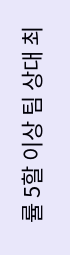률 5할 이상 팀 상대 최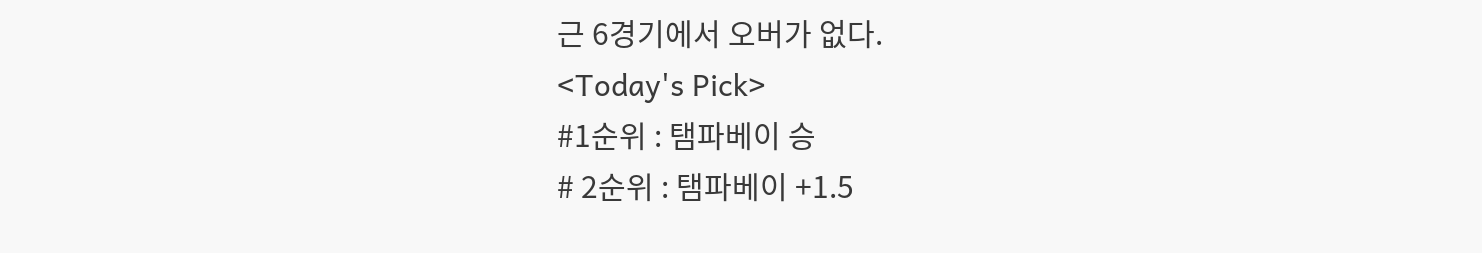근 6경기에서 오버가 없다.
<Today's Pick>
#1순위 : 탬파베이 승
# 2순위 : 탬파베이 +1.5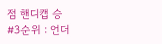점 핸디캡 승
#3순위 : 언더